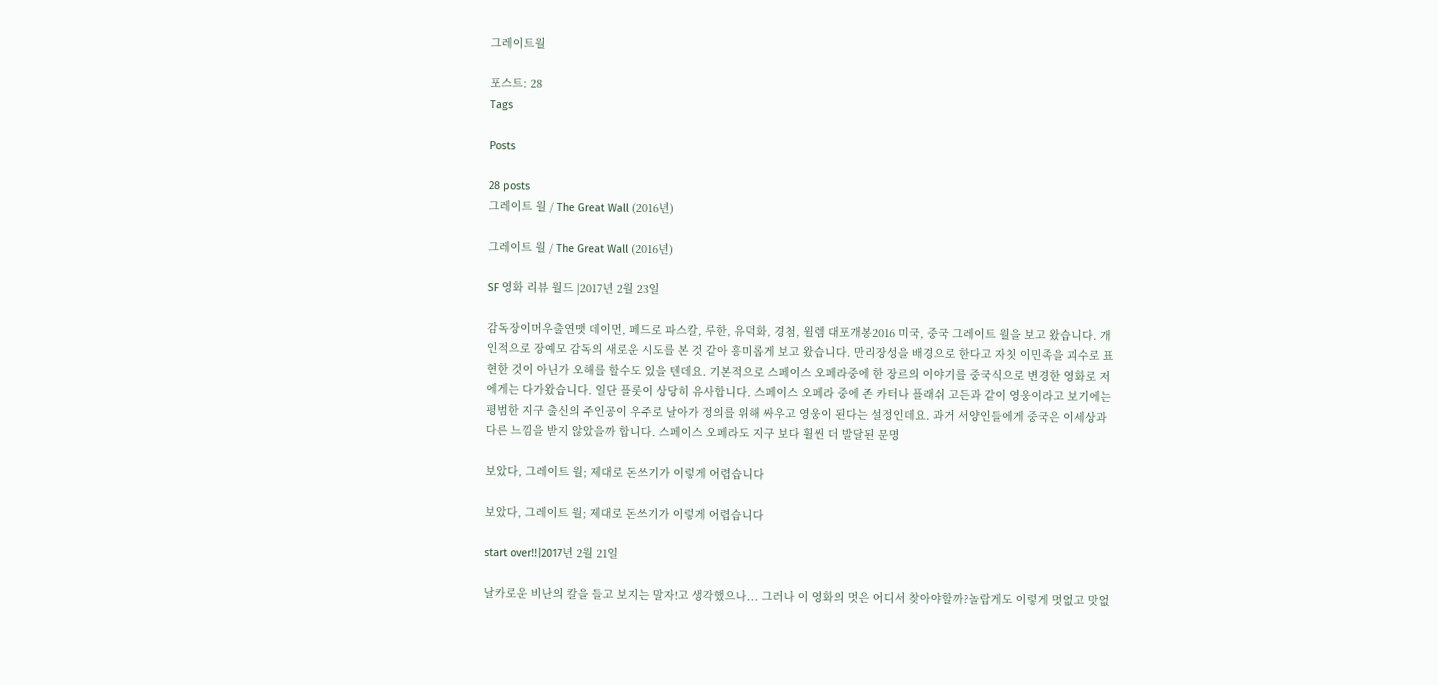그레이트월

포스트: 28
Tags

Posts

28 posts
그레이트 월 / The Great Wall (2016년)

그레이트 월 / The Great Wall (2016년)

SF 영화 리뷰 월드 |2017년 2월 23일

감독장이머우출연맷 데이먼, 페드로 파스칼, 루한, 유덕화, 경첨, 윌렘 대포개봉2016 미국, 중국 그레이트 월을 보고 왔습니다. 개인적으로 장예모 감독의 새로운 시도를 본 것 같아 흥미롭게 보고 왔습니다. 만리장성을 배경으로 한다고 자칫 이민족을 괴수로 표현한 것이 아닌가 오해를 할수도 있을 텐데요. 기본적으로 스페이스 오페라중에 한 장르의 이야기를 중국식으로 변경한 영화로 저에게는 다가왔습니다. 일단 플롯이 상당히 유사합니다. 스페이스 오페라 중에 존 카터나 플래쉬 고든과 같이 영웅이라고 보기에는 평범한 지구 출신의 주인공이 우주로 날아가 정의를 위해 싸우고 영웅이 된다는 설정인데요. 과거 서양인들에게 중국은 이세상과 다른 느낌을 받지 않았을까 합니다. 스페이스 오페라도 지구 보다 휠씬 더 발달된 문명

보았다, 그레이트 월; 제대로 돈쓰기가 이렇게 어렵습니다

보았다, 그레이트 월; 제대로 돈쓰기가 이렇게 어렵습니다

start over!!|2017년 2월 21일

날카로운 비난의 칼을 들고 보지는 말자!고 생각했으나... 그러나 이 영화의 멋은 어디서 찾아야할까?놀랍게도 이렇게 멋없고 맛없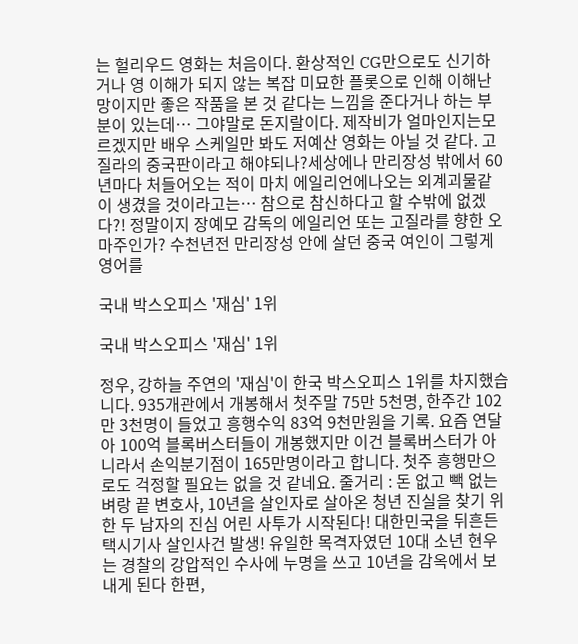는 헐리우드 영화는 처음이다. 환상적인 CG만으로도 신기하거나 영 이해가 되지 않는 복잡 미묘한 플롯으로 인해 이해난망이지만 좋은 작품을 본 것 같다는 느낌을 준다거나 하는 부분이 있는데… 그야말로 돈지랄이다. 제작비가 얼마인지는모르겠지만 배우 스케일만 봐도 저예산 영화는 아닐 것 같다. 고질라의 중국판이라고 해야되나?세상에나 만리장성 밖에서 60년마다 처들어오는 적이 마치 에일리언에나오는 외계괴물같이 생겼을 것이라고는… 참으로 참신하다고 할 수밖에 없겠다?! 정말이지 장예모 감독의 에일리언 또는 고질라를 향한 오마주인가? 수천년전 만리장성 안에 살던 중국 여인이 그렇게 영어를

국내 박스오피스 '재심' 1위

국내 박스오피스 '재심' 1위

정우, 강하늘 주연의 '재심'이 한국 박스오피스 1위를 차지했습니다. 935개관에서 개봉해서 첫주말 75만 5천명, 한주간 102만 3천명이 들었고 흥행수익 83억 9천만원을 기록. 요즘 연달아 100억 블록버스터들이 개봉했지만 이건 블록버스터가 아니라서 손익분기점이 165만명이라고 합니다. 첫주 흥행만으로도 걱정할 필요는 없을 것 같네요. 줄거리 : 돈 없고 빽 없는 벼랑 끝 변호사, 10년을 살인자로 살아온 청년 진실을 찾기 위한 두 남자의 진심 어린 사투가 시작된다! 대한민국을 뒤흔든 택시기사 살인사건 발생! 유일한 목격자였던 10대 소년 현우는 경찰의 강압적인 수사에 누명을 쓰고 10년을 감옥에서 보내게 된다 한편,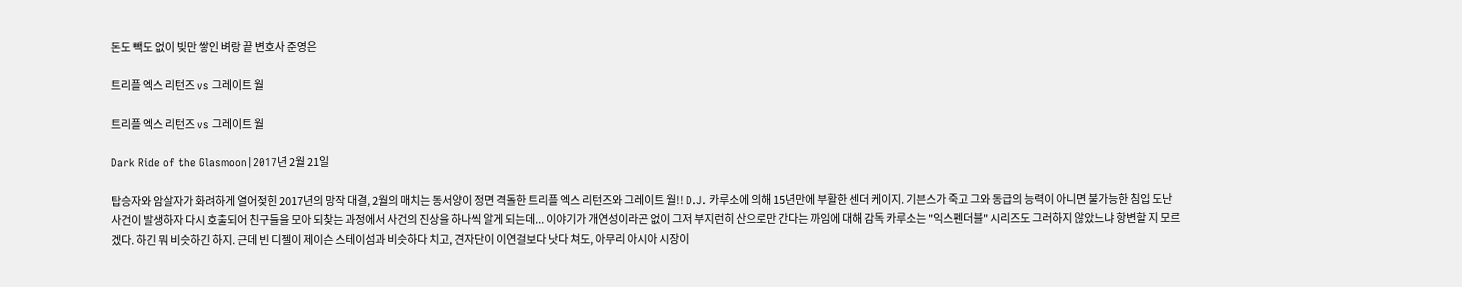돈도 빽도 없이 빚만 쌓인 벼랑 끝 변호사 준영은

트리플 엑스 리턴즈 vs 그레이트 월

트리플 엑스 리턴즈 vs 그레이트 월

Dark Ride of the Glasmoon|2017년 2월 21일

탑승자와 암살자가 화려하게 열어젖힌 2017년의 망작 대결, 2월의 매치는 동서양이 정면 격돌한 트리플 엑스 리턴즈와 그레이트 월!! D.J. 카루소에 의해 15년만에 부활한 센더 케이지. 기븐스가 죽고 그와 동급의 능력이 아니면 불가능한 침입 도난 사건이 발생하자 다시 호출되어 친구들을 모아 되찾는 과정에서 사건의 진상을 하나씩 알게 되는데... 이야기가 개연성이라곤 없이 그저 부지런히 산으로만 간다는 까임에 대해 감독 카루소는 "익스펜더블" 시리즈도 그러하지 않았느냐 항변할 지 모르겠다. 하긴 뭐 비슷하긴 하지. 근데 빈 디젤이 제이슨 스테이섬과 비슷하다 치고, 견자단이 이연걸보다 낫다 쳐도, 아무리 아시아 시장이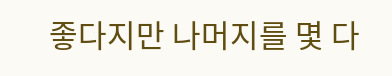좋다지만 나머지를 몇 다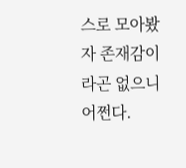스로 모아봤자 존재감이라곤 없으니 어쩐다.